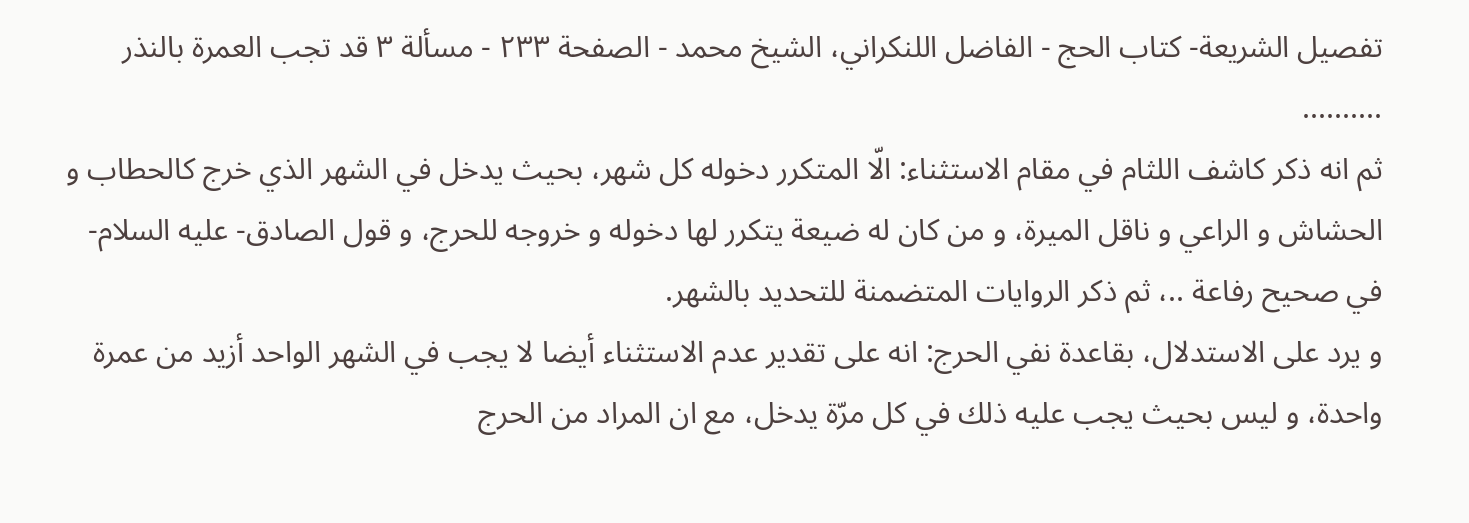تفصيل الشريعة- كتاب الحج - الفاضل اللنكراني، الشيخ محمد - الصفحة ٢٣٣ - مسألة ٣ قد تجب العمرة بالنذر
..........
ثم انه ذكر كاشف اللثام في مقام الاستثناء: الّا المتكرر دخوله كل شهر، بحيث يدخل في الشهر الذي خرج كالحطاب و الحشاش و الراعي و ناقل الميرة، و من كان له ضيعة يتكرر لها دخوله و خروجه للحرج، و قول الصادق- عليه السلام- في صحيح رفاعة ..، ثم ذكر الروايات المتضمنة للتحديد بالشهر.
و يرد على الاستدلال، بقاعدة نفي الحرج: انه على تقدير عدم الاستثناء أيضا لا يجب في الشهر الواحد أزيد من عمرة واحدة، و ليس بحيث يجب عليه ذلك في كل مرّة يدخل، مع ان المراد من الحرج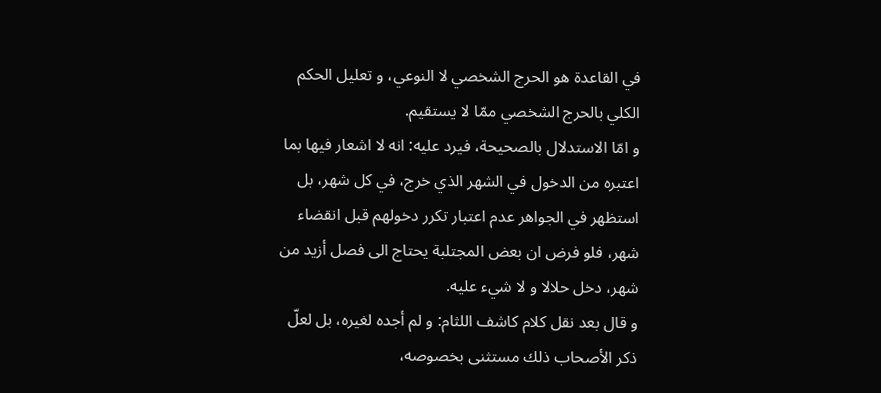في القاعدة هو الحرج الشخصي لا النوعي، و تعليل الحكم الكلي بالحرج الشخصي ممّا لا يستقيم.
و امّا الاستدلال بالصحيحة، فيرد عليه: انه لا اشعار فيها بما اعتبره من الدخول في الشهر الذي خرج، في كل شهر، بل استظهر في الجواهر عدم اعتبار تكرر دخولهم قبل انقضاء شهر، فلو فرض ان بعض المجتلبة يحتاج الى فصل أزيد من شهر، دخل حلالا و لا شيء عليه.
و قال بعد نقل كلام كاشف اللثام: و لم أجده لغيره، بل لعلّ ذكر الأصحاب ذلك مستثنى بخصوصه،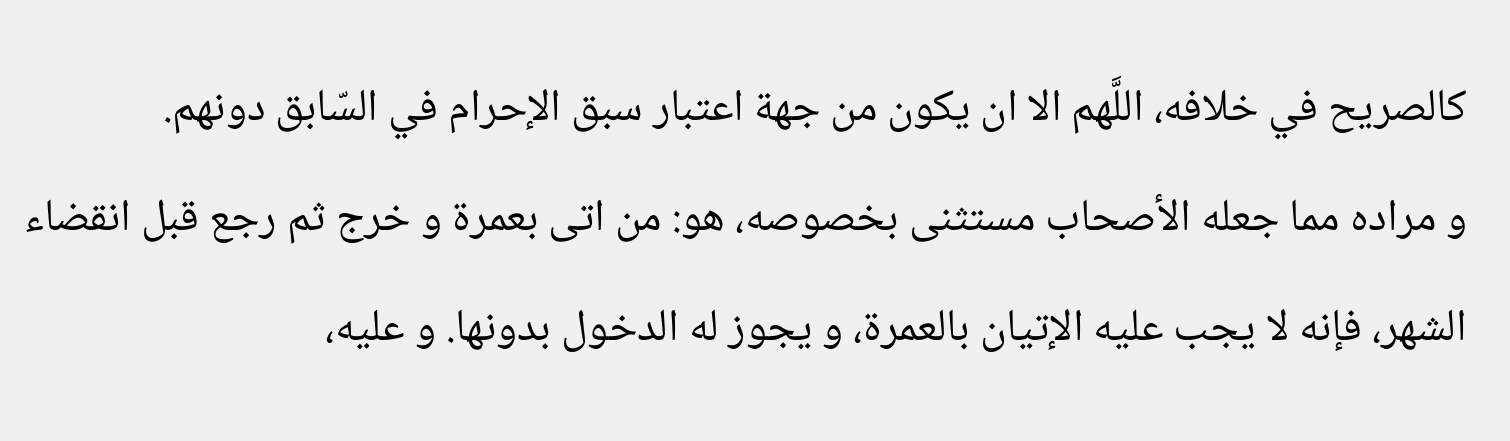كالصريح في خلافه، اللَّهم الا ان يكون من جهة اعتبار سبق الإحرام في السّابق دونهم.
و مراده مما جعله الأصحاب مستثنى بخصوصه، هو: من اتى بعمرة و خرج ثم رجع قبل انقضاء الشهر، فإنه لا يجب عليه الإتيان بالعمرة، و يجوز له الدخول بدونها. و عليه،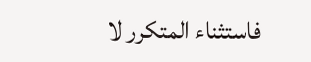فاستثناء المتكرر لا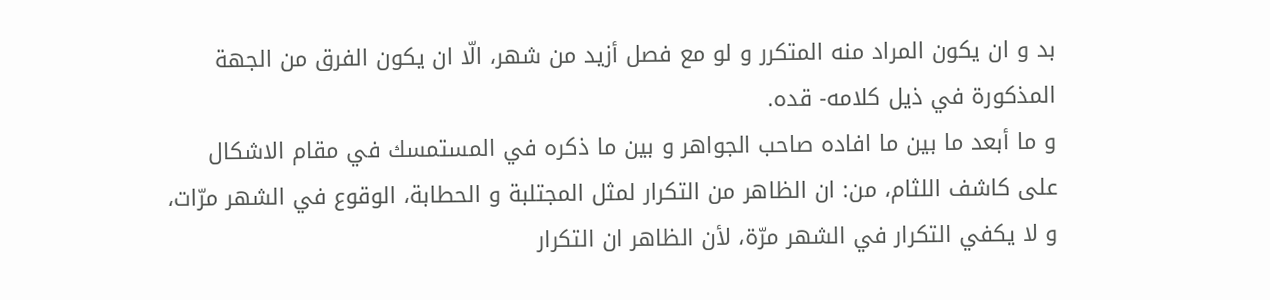بد و ان يكون المراد منه المتكرر و لو مع فصل أزيد من شهر، الّا ان يكون الفرق من الجهة المذكورة في ذيل كلامه- قده.
و ما أبعد ما بين ما افاده صاحب الجواهر و بين ما ذكره في المستمسك في مقام الاشكال على كاشف اللثام، من: ان الظاهر من التكرار لمثل المجتلبة و الحطابة، الوقوع في الشهر مرّات، و لا يكفي التكرار في الشهر مرّة، لأن الظاهر ان التكرار